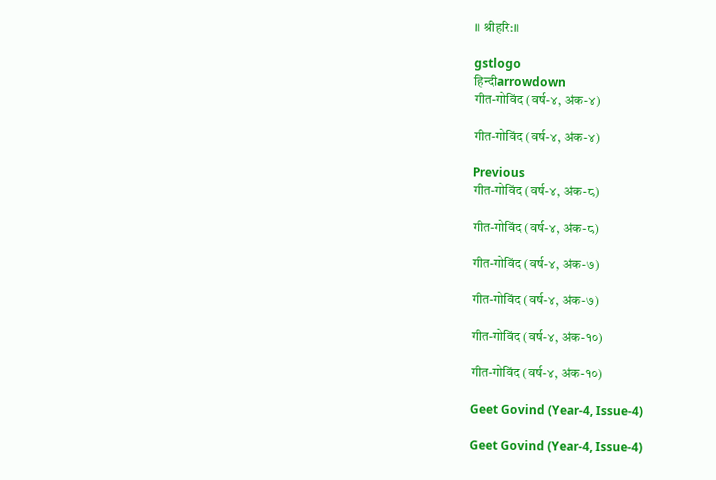॥ श्रीहरि:॥

gstlogo
हिन्दीarrowdown
गीत-गोविंद (वर्ष-४, अंक-४)

गीत-गोविंद (वर्ष-४, अंक-४)

Previous
गीत-गोविंद (वर्ष-४, अंक-८)

गीत-गोविंद (वर्ष-४, अंक-८)

गीत-गोविंद (वर्ष-४, अंक-७)

गीत-गोविंद (वर्ष-४, अंक-७)

गीत-गोविंद (वर्ष-४, अंक-१०)

गीत-गोविंद (वर्ष-४, अंक-१०)

Geet Govind (Year-4, Issue-4)

Geet Govind (Year-4, Issue-4)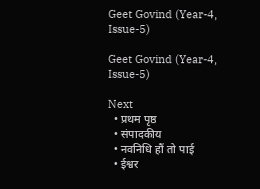Geet Govind (Year-4, Issue-5)

Geet Govind (Year-4, Issue-5)

Next
  • प्रथम पृष्ठ
  • संपादकीय
  • नवनिधि हौं तो पाई
  • ईश्वर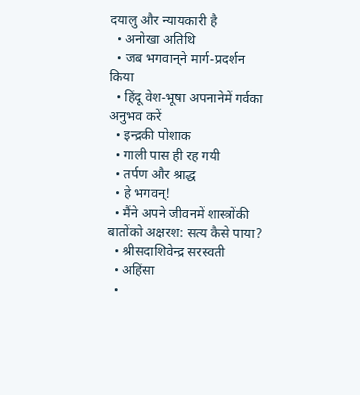दयालु और न्यायकारी है
  • अनोखा अतिथि
  • जब भगवान‍्ने मार्ग-प्रदर्शन किया
  • हिंदू वेश-भूषा अपनानेमें गर्वका अनुभव करें
  • इन्द्रकी पोशाक
  • गाली पास ही रह गयी
  • तर्पण और श्राद्ध
  • हे भगवन्!
  • मैंने अपने जीवनमें शास्त्रोंकी बातोंको अक्षरश: सत्य कैसे पाया?
  • श्रीसदाशिवेन्द्र सरस्वती
  • अहिंसा
  •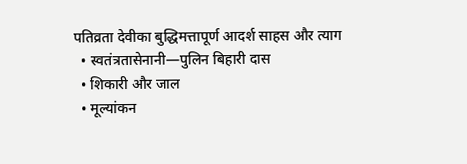पतिव्रता देवीका बुद्धिमत्तापूर्ण आदर्श साहस और त्याग
  • स्वतंत्रतासेनानी—पुलिन बिहारी दास
  • शिकारी और जाल
  • मूल्यांकन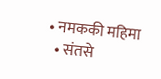• नमककी महिमा
  • संतसे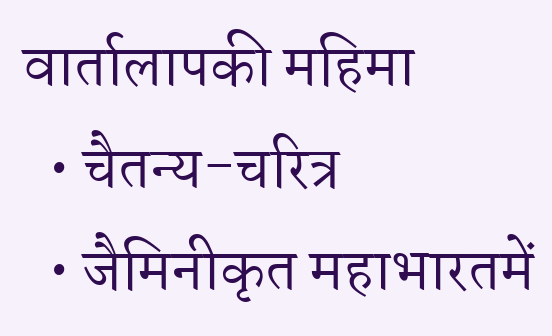वार्तालापकी महिमा
  • चैतन्य-चरित्र
  • जैमिनीकृत महाभारतमें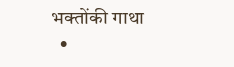भक्तोंकी गाथा
  •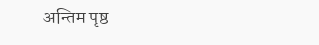अन्तिम पृष्ठ